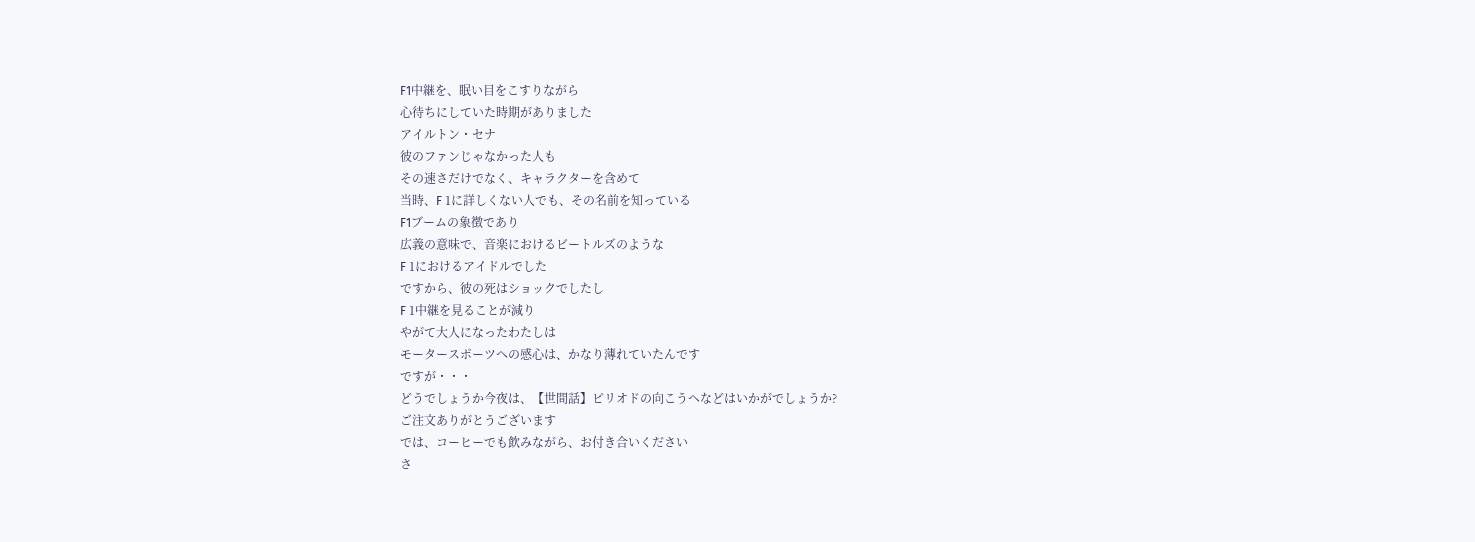F1中継を、眠い目をこすりながら
心待ちにしていた時期がありました
アイルトン・セナ
彼のファンじゃなかった人も
その速さだけでなく、キャラクターを含めて
当時、F 1に詳しくない人でも、その名前を知っている
F1ブームの象徴であり
広義の意味で、音楽におけるビートルズのような
F 1におけるアイドルでした
ですから、彼の死はショックでしたし
F 1中継を見ることが減り
やがて大人になったわたしは
モータースポーツへの感心は、かなり薄れていたんです
ですが・・・
どうでしょうか今夜は、【世間話】ピリオドの向こうへなどはいかがでしょうか?
ご注文ありがとうございます
では、コーヒーでも飲みながら、お付き合いください
さ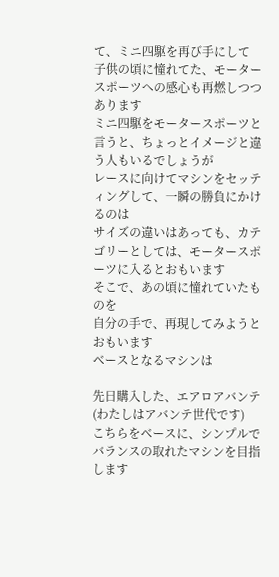て、ミニ四駆を再び手にして
子供の頃に憧れてた、モータースポーツへの感心も再燃しつつあります
ミニ四駆をモータースポーツと言うと、ちょっとイメージと違う人もいるでしょうが
レースに向けてマシンをセッティングして、一瞬の勝負にかけるのは
サイズの違いはあっても、カテゴリーとしては、モータースポーツに入るとおもいます
そこで、あの頃に憧れていたものを
自分の手で、再現してみようとおもいます
ベースとなるマシンは

先日購入した、エアロアバンテ
(わたしはアバンテ世代です)
こちらをベースに、シンプルでバランスの取れたマシンを目指します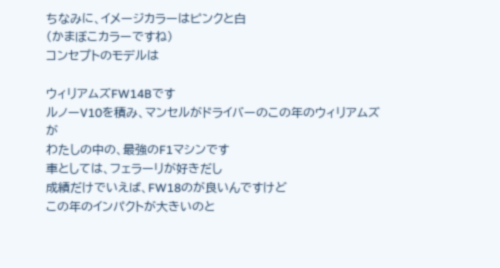ちなみに、イメージカラーはピンクと白
(かまぼこカラーですね)
コンセプトのモデルは

ウィリアムズFW14Bです
ルノーV10を積み、マンセルがドライバーのこの年のウィリアムズが
わたしの中の、最強のF1マシンです
車としては、フェラーリが好きだし
成績だけでいえば、FW18のが良いんですけど
この年のインパクトが大きいのと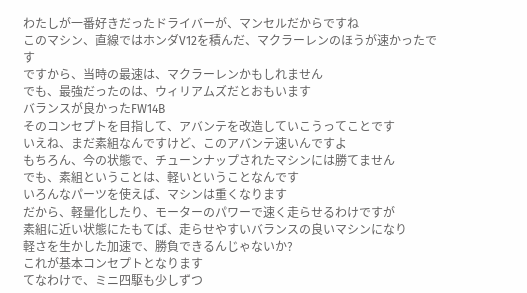わたしが一番好きだったドライバーが、マンセルだからですね
このマシン、直線ではホンダV12を積んだ、マクラーレンのほうが速かったです
ですから、当時の最速は、マクラーレンかもしれません
でも、最強だったのは、ウィリアムズだとおもいます
バランスが良かったFW14B
そのコンセプトを目指して、アバンテを改造していこうってことです
いえね、まだ素組なんですけど、このアバンテ速いんですよ
もちろん、今の状態で、チューンナップされたマシンには勝てません
でも、素組ということは、軽いということなんです
いろんなパーツを使えば、マシンは重くなります
だから、軽量化したり、モーターのパワーで速く走らせるわけですが
素組に近い状態にたもてば、走らせやすいバランスの良いマシンになり
軽さを生かした加速で、勝負できるんじゃないか?
これが基本コンセプトとなります
てなわけで、ミニ四駆も少しずつ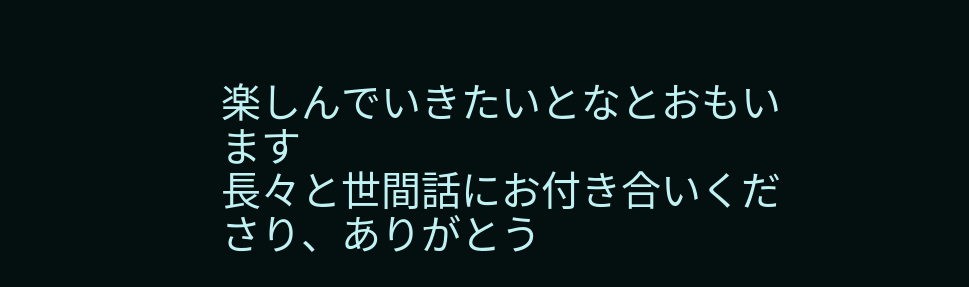楽しんでいきたいとなとおもいます
長々と世間話にお付き合いくださり、ありがとう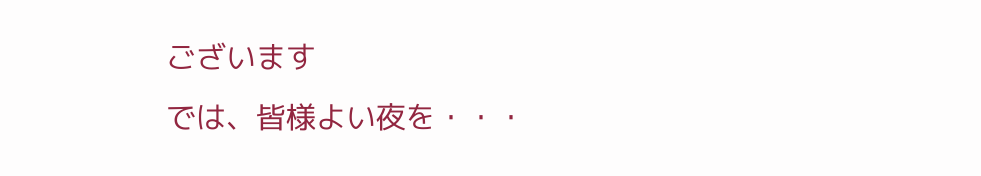ございます
では、皆様よい夜を・・・